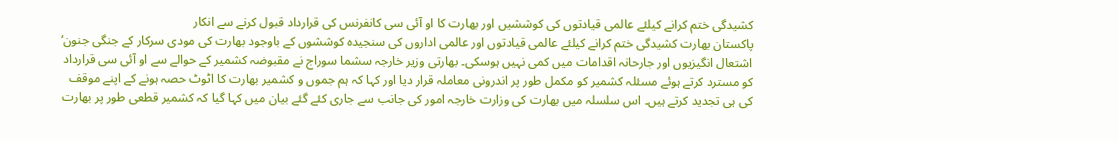کشیدگی ختم کرانے کیلئے عالمی قیادتوں کی کوششیں اور بھارت کا او آئی سی کانفرنس کی قرارداد قبول کرنے سے انکار
پاکستان بھارت کشیدگی ختم کرانے کیلئے عالمی قیادتوں اور عالمی اداروں کی سنجیدہ کوششوں کے باوجود بھارت کی مودی سرکار کے جنگی جنون‘ اشتعال انگیزیوں اور جارحانہ اقدامات میں کمی نہیں ہوسکی۔ بھارتی وزیر خارجہ سشما سوراج نے مقبوضہ کشمیر کے حوالے سے او آئی سی قرارداد کو مسترد کرتے ہوئے مسئلہ کشمیر کو مکمل طور پر اندرونی معاملہ قرار دیا اور کہا کہ ہم جموں و کشمیر بھارت کا اٹوٹ حصہ ہونے کے اپنے موقف کی ہی تجدید کرتے ہیں۔ اس سلسلہ میں بھارت کی وزارت خارجہ امور کی جانب سے جاری کئے گئے بیان میں کہا گیا کہ کشمیر قطعی طور پر بھارت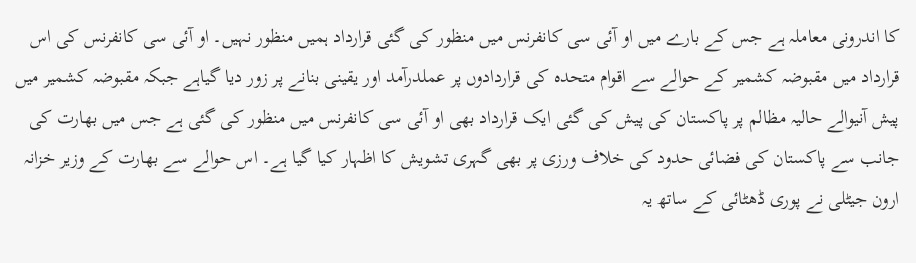کا اندرونی معاملہ ہے جس کے بارے میں او آئی سی کانفرنس میں منظور کی گئی قرارداد ہمیں منظور نہیں۔ او آئی سی کانفرنس کی اس قرارداد میں مقبوضہ کشمیر کے حوالے سے اقوام متحدہ کی قراردادوں پر عملدرآمد اور یقینی بنانے پر زور دیا گیاہے جبکہ مقبوضہ کشمیر میں پیش آنیوالے حالیہ مظالم پر پاکستان کی پیش کی گئی ایک قرارداد بھی او آئی سی کانفرنس میں منظور کی گئی ہے جس میں بھارت کی جانب سے پاکستان کی فضائی حدود کی خلاف ورزی پر بھی گہری تشویش کا اظہار کیا گیا ہے۔ اس حوالے سے بھارت کے وزیر خزانہ ارون جیٹلی نے پوری ڈھٹائی کے ساتھ یہ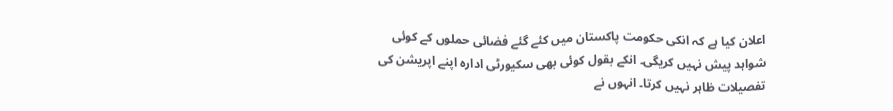اعلان کیا ہے کہ انکی حکومت پاکستان میں کئے گئے فضائی حملوں کے کوئی شواہد پیش نہیں کریگی۔ انکے بقول کوئی بھی سکیورٹی ادارہ اپنے اپریشن کی تفصیلات ظاہر نہیں کرتا۔ انہوں نے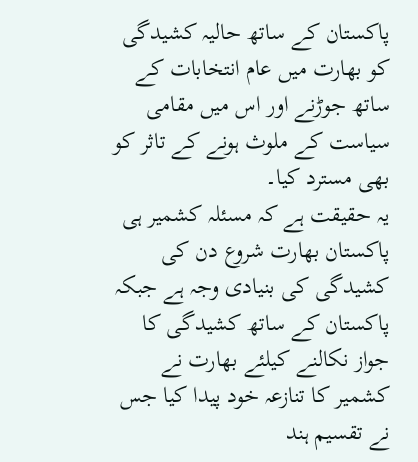پاکستان کے ساتھ حالیہ کشیدگی کو بھارت میں عام انتخابات کے ساتھ جوڑنے اور اس میں مقامی سیاست کے ملوث ہونے کے تاثر کو بھی مسترد کیا۔
یہ حقیقت ہے کہ مسئلہ کشمیر ہی پاکستان بھارت شروع دن کی کشیدگی کی بنیادی وجہ ہے جبکہ پاکستان کے ساتھ کشیدگی کا جواز نکالنے کیلئے بھارت نے کشمیر کا تنازعہ خود پیدا کیا جس نے تقسیم ہند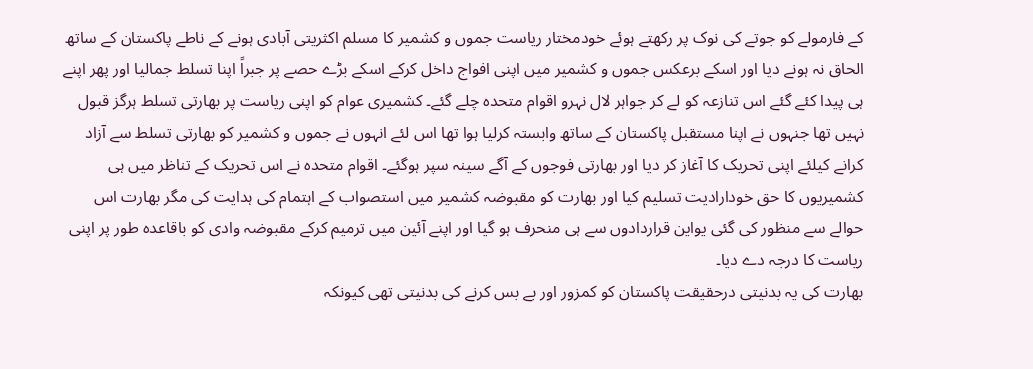کے فارمولے کو جوتے کی نوک پر رکھتے ہوئے خودمختار ریاست جموں و کشمیر کا مسلم اکثریتی آبادی ہونے کے ناطے پاکستان کے ساتھ الحاق نہ ہونے دیا اور اسکے برعکس جموں و کشمیر میں اپنی افواج داخل کرکے اسکے بڑے حصے پر جبراً اپنا تسلط جمالیا اور پھر اپنے ہی پیدا کئے گئے اس تنازعہ کو لے کر جواہر لال نہرو اقوام متحدہ چلے گئے۔ کشمیری عوام کو اپنی ریاست پر بھارتی تسلط ہرگز قبول نہیں تھا جنہوں نے اپنا مستقبل پاکستان کے ساتھ وابستہ کرلیا ہوا تھا اس لئے انہوں نے جموں و کشمیر کو بھارتی تسلط سے آزاد کرانے کیلئے اپنی تحریک کا آغاز کر دیا اور بھارتی فوجوں کے آگے سینہ سپر ہوگئے۔ اقوام متحدہ نے اس تحریک کے تناظر میں ہی کشمیریوں کا حق خودارادیت تسلیم کیا اور بھارت کو مقبوضہ کشمیر میں استصواب کے اہتمام کی ہدایت کی مگر بھارت اس حوالے سے منظور کی گئی یواین قراردادوں سے ہی منحرف ہو گیا اور اپنے آئین میں ترمیم کرکے مقبوضہ وادی کو باقاعدہ طور پر اپنی ریاست کا درجہ دے دیا۔
بھارت کی یہ بدنیتی درحقیقت پاکستان کو کمزور اور بے بس کرنے کی بدنیتی تھی کیونکہ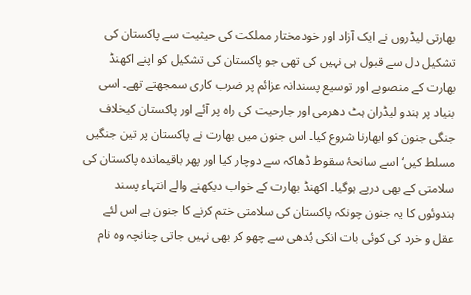بھارتی لیڈروں نے ایک آزاد اور خودمختار مملکت کی حیثیت سے پاکستان کی تشکیل دل سے قبول ہی نہیں کی تھی جو پاکستان کی تشکیل کو اپنے اکھنڈ بھارت کے منصوبے اور توسیع پسندانہ عزائم پر ضرب کاری سمجھتے تھے۔ اسی بنیاد پر ہندو لیڈران ہٹ دھرمی اور جارحیت کی راہ پر آئے اور پاکستان کیخلاف جنگی جنون کو ابھارنا شروع کیا۔ اس جنون میں بھارت نے پاکستان پر تین جنگیں مسلط کیں‘ اسے سانحۂ سقوط ڈھاکہ سے دوچار کیا اور پھر باقیماندہ پاکستان کی سلامتی کے بھی درپے ہوگیا۔ اکھنڈ بھارت کے خواب دیکھنے والے انتہاء پسند ہندوئوں کا یہ جنون چونکہ پاکستان کی سلامتی ختم کرنے کا جنون ہے اس لئے عقل و خرد کی کوئی بات انکی بُدھی سے چھو کر بھی نہیں جاتی چنانچہ وہ نام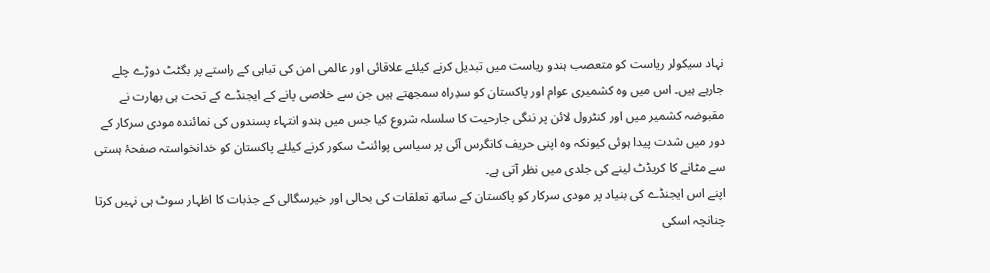نہاد سیکولر ریاست کو متعصب ہندو ریاست میں تبدیل کرنے کیلئے علاقائی اور عالمی امن کی تباہی کے راستے پر بگٹٹ دوڑے چلے جارہے ہیں۔ اس میں وہ کشمیری عوام اور پاکستان کو سدِراہ سمجھتے ہیں جن سے خلاصی پانے کے ایجنڈے کے تحت ہی بھارت نے مقبوضہ کشمیر میں اور کنٹرول لائن پر ننگی جارحیت کا سلسلہ شروع کیا جس میں ہندو انتہاء پسندوں کی نمائندہ مودی سرکار کے دور میں شدت پیدا ہوئی کیونکہ وہ اپنی حریف کانگرس آئی پر سیاسی پوائنٹ سکور کرنے کیلئے پاکستان کو خدانخواستہ صفحۂ ہستی سے مٹانے کا کریڈٹ لینے کی جلدی میں نظر آتی ہے۔
اپنے اس ایجنڈے کی بنیاد پر مودی سرکار کو پاکستان کے ساتھ تعلقات کی بحالی اور خیرسگالی کے جذبات کا اظہار سوٹ ہی نہیں کرتا چنانچہ اسکی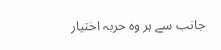جانب سے ہر وہ حربہ اختیار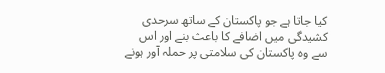کیا جاتا ہے جو پاکستان کے ساتھ سرحدی کشیدگی میں اضافے کا باعث بنے اور اس سے وہ پاکستان کی سلامتی پر حملہ آور ہونے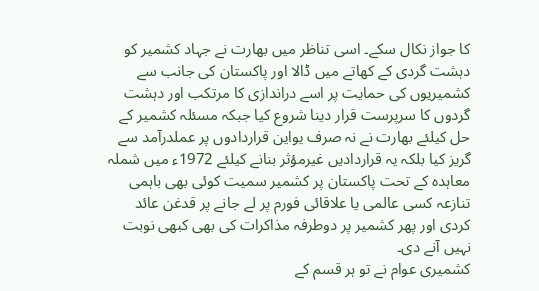کا جواز نکال سکے۔ اسی تناظر میں بھارت نے جہاد کشمیر کو دہشت گردی کے کھاتے میں ڈالا اور پاکستان کی جانب سے کشمیریوں کی حمایت پر اسے دراندازی کا مرتکب اور دہشت گردوں کا سرپرست قرار دینا شروع کیا جبکہ مسئلہ کشمیر کے حل کیلئے بھارت نے نہ صرف یواین قراردادوں پر عملدرآمد سے گریز کیا بلکہ یہ قراردادیں غیرمؤثر بنانے کیلئے 1972ء میں شملہ معاہدہ کے تحت پاکستان پر کشمیر سمیت کوئی بھی باہمی تنازعہ کسی عالمی یا علاقائی فورم پر لے جانے پر قدغن عائد کردی اور پھر کشمیر پر دوطرفہ مذاکرات کی بھی کبھی نوبت نہیں آنے دی۔
کشمیری عوام نے تو ہر قسم کے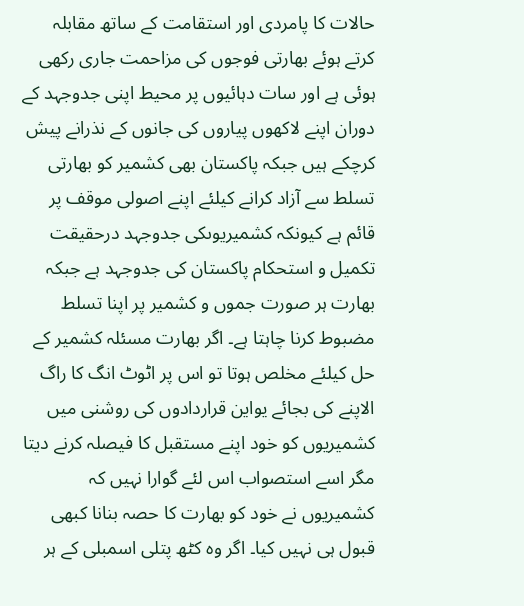حالات کا پامردی اور استقامت کے ساتھ مقابلہ کرتے ہوئے بھارتی فوجوں کی مزاحمت جاری رکھی ہوئی ہے اور سات دہائیوں پر محیط اپنی جدوجہد کے دوران اپنے لاکھوں پیاروں کی جانوں کے نذرانے پیش کرچکے ہیں جبکہ پاکستان بھی کشمیر کو بھارتی تسلط سے آزاد کرانے کیلئے اپنے اصولی موقف پر قائم ہے کیونکہ کشمیریوںکی جدوجہد درحقیقت تکمیل و استحکام پاکستان کی جدوجہد ہے جبکہ بھارت ہر صورت جموں و کشمیر پر اپنا تسلط مضبوط کرنا چاہتا ہے۔ اگر بھارت مسئلہ کشمیر کے حل کیلئے مخلص ہوتا تو اس پر اٹوٹ انگ کا راگ الاپنے کی بجائے یواین قراردادوں کی روشنی میں کشمیریوں کو خود اپنے مستقبل کا فیصلہ کرنے دیتا مگر اسے استصواب اس لئے گوارا نہیں کہ کشمیریوں نے خود کو بھارت کا حصہ بنانا کبھی قبول ہی نہیں کیا۔ اگر وہ کٹھ پتلی اسمبلی کے ہر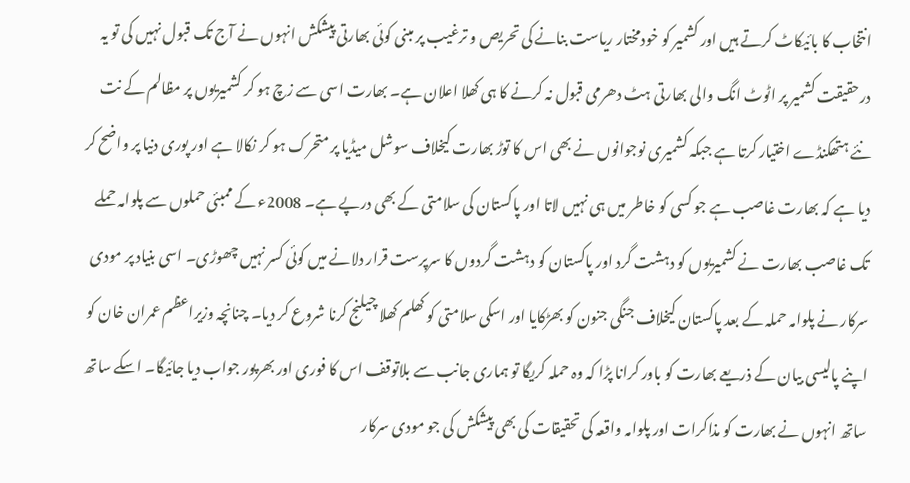انتخاب کا بائیکاٹ کرتے ہیں اور کشمیر کو خودمختار ریاست بنانے کی تحریص و ترغیب پر مبنی کوئی بھارتی پیشکش انہوں نے آج تک قبول نہیں کی تو یہ درحقیقت کشمیر پر اٹوٹ انگ والی بھارتی ہٹ دھرمی قبول نہ کرنے کا ہی کھلا اعلان ہے۔ بھارت اسی سے زچ ہو کر کشمیریوں پر مظالم کے نت نئے ہتھکنڈے اختیار کرتا ہے جبکہ کشمیری نوجوانوں نے بھی اس کا توڑ بھارت کیخلاف سوشل میڈیا پر متحرک ہو کر نکالا ہے اور پوری دنیا پر واضح کر دیا ہے کہ بھارت غاصب ہے جو کسی کو خاطر میں ہی نہیں لاتا اور پاکستان کی سلامتی کے بھی درپے ہے۔ 2008ء کے ممبئی حملوں سے پلوامہ حملے تک غاصب بھارت نے کشمیریوں کو دہشت گرد اور پاکستان کو دہشت گردوں کا سرپرست قرار دلانے میں کوئی کسر نہیں چھوڑی۔ اسی بنیاد پر مودی سرکار نے پلوامہ حملہ کے بعد پاکستان کیخلاف جنگی جنون کو بھڑکایا اور اسکی سلامتی کو کھلم کھلا چیلنج کرنا شروع کر دیا۔ چنانچہ وزیراعظم عمران خان کو اپنے پالیسی بیان کے ذریعے بھارت کو باور کرانا پڑا کہ وہ حملہ کریگا تو ہماری جانب سے بلاتوقف اس کا فوری اور بھرپور جواب دیا جائیگا۔ اسکے ساتھ ساتھ انہوں نے بھارت کو مذاکرات اور پلوامہ واقعہ کی تحقیقات کی بھی پیشکش کی جو مودی سرکار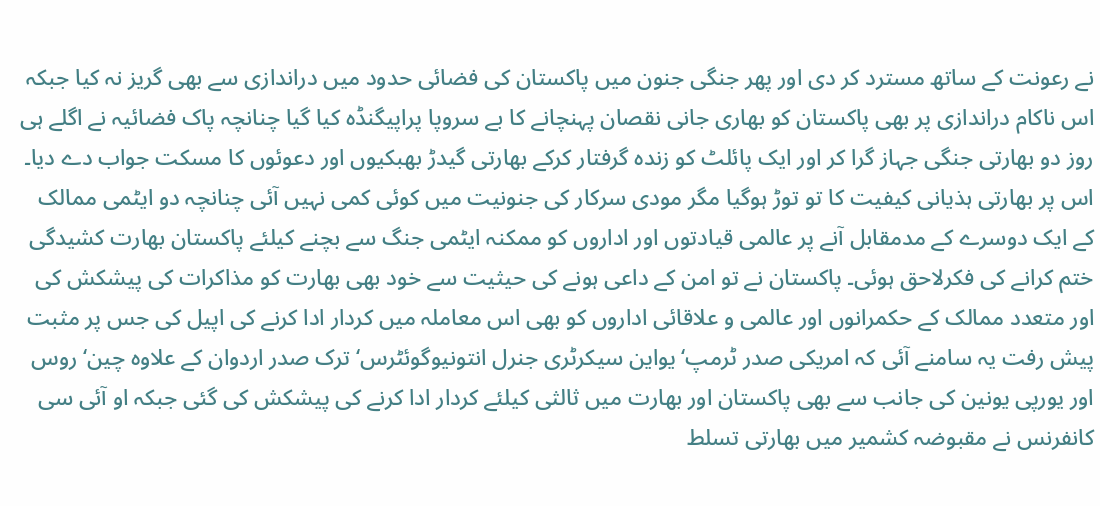نے رعونت کے ساتھ مسترد کر دی اور پھر جنگی جنون میں پاکستان کی فضائی حدود میں دراندازی سے بھی گریز نہ کیا جبکہ اس ناکام دراندازی پر بھی پاکستان کو بھاری جانی نقصان پہنچانے کا بے سروپا پراپیگنڈہ کیا گیا چنانچہ پاک فضائیہ نے اگلے ہی روز دو بھارتی جنگی جہاز گرا کر اور ایک پائلٹ کو زندہ گرفتار کرکے بھارتی گیدڑ بھبکیوں اور دعوئوں کا مسکت جواب دے دیا۔ اس پر بھارتی ہذیانی کیفیت کا تو توڑ ہوگیا مگر مودی سرکار کی جنونیت میں کوئی کمی نہیں آئی چنانچہ دو ایٹمی ممالک کے ایک دوسرے کے مدمقابل آنے پر عالمی قیادتوں اور اداروں کو ممکنہ ایٹمی جنگ سے بچنے کیلئے پاکستان بھارت کشیدگی ختم کرانے کی فکرلاحق ہوئی۔ پاکستان نے تو امن کے داعی ہونے کی حیثیت سے خود بھی بھارت کو مذاکرات کی پیشکش کی اور متعدد ممالک کے حکمرانوں اور عالمی و علاقائی اداروں کو بھی اس معاملہ میں کردار ادا کرنے کی اپیل کی جس پر مثبت پیش رفت یہ سامنے آئی کہ امریکی صدر ٹرمپ‘ یواین سیکرٹری جنرل انتونیوگوئٹرس‘ ترک صدر اردوان کے علاوہ چین‘ روس اور یورپی یونین کی جانب سے بھی پاکستان اور بھارت میں ثالثی کیلئے کردار ادا کرنے کی پیشکش کی گئی جبکہ او آئی سی کانفرنس نے مقبوضہ کشمیر میں بھارتی تسلط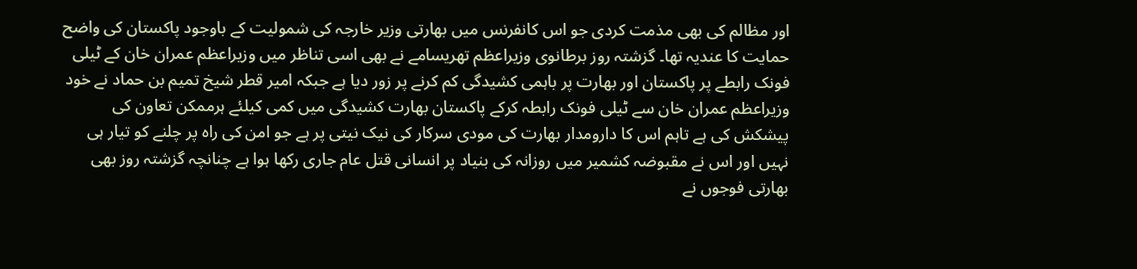اور مظالم کی بھی مذمت کردی جو اس کانفرنس میں بھارتی وزیر خارجہ کی شمولیت کے باوجود پاکستان کی واضح حمایت کا عندیہ تھا۔ گزشتہ روز برطانوی وزیراعظم تھریسامے نے بھی اسی تناظر میں وزیراعظم عمران خان کے ٹیلی فونک رابطے پر پاکستان اور بھارت پر باہمی کشیدگی کم کرنے پر زور دیا ہے جبکہ امیر قطر شیخ تمیم بن حماد نے خود وزیراعظم عمران خان سے ٹیلی فونک رابطہ کرکے پاکستان بھارت کشیدگی میں کمی کیلئے ہرممکن تعاون کی پیشکش کی ہے تاہم اس کا دارومدار بھارت کی مودی سرکار کی نیک نیتی پر ہے جو امن کی راہ پر چلنے کو تیار ہی نہیں اور اس نے مقبوضہ کشمیر میں روزانہ کی بنیاد پر انسانی قتل عام جاری رکھا ہوا ہے چنانچہ گزشتہ روز بھی بھارتی فوجوں نے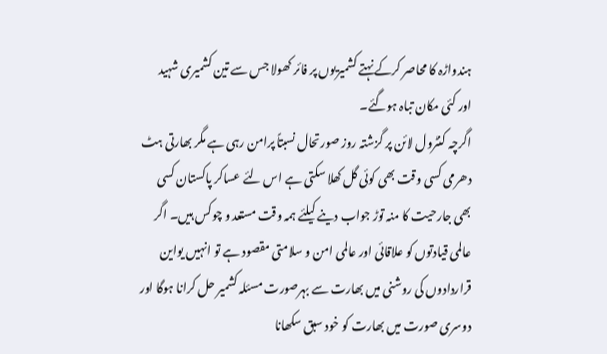ہندواڑہ کا محاصر کرکے نہتے کشمیریوں پر فائر کھولا جس سے تین کشمیری شہید اور کئی مکان تباہ ہوگئے۔
اگرچہ کنٹرول لائن پر گزشتہ روز صورتحال نسبتاً پرامن رہی ہے مگر بھارتی ہٹ دھرمی کسی وقت بھی کوئی گل کھلا سکتی ہے اس لئے عساکر پاکستان کسی بھی جارحیت کا منہ توڑ جواب دینے کیلئے ہمہ وقت مستعد و چوکس ہیں۔ اگر عالمی قیادتوں کو علاقائی اور عالمی امن و سلامتی مقصود ہے تو انہیں یواین قراردادوں کی روشنی میں بھارت سے بہرصورت مسئلہ کشمیر حل کرانا ہوگا اور دوسری صورت میں بھارت کو خود سبق سکھانا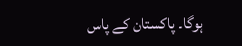ہوگا۔ پاکستان کے پاس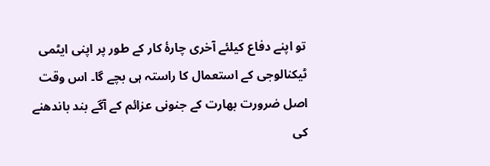تو اپنے دفاع کیلئے آخری چارۂ کار کے طور پر اپنی ایٹمی ٹیکنالوجی کے استعمال کا راستہ ہی بچے گا۔ اس وقت اصل ضرورت بھارت کے جنونی عزائم کے آگے بند باندھنے کی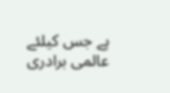ہے جس کیلئے عالمی برادری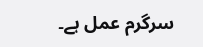سرگرم عمل ہے۔